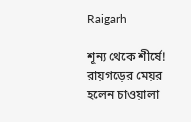Raigarh

শূন্য থেকে শীর্ষে! রায়গড়ের মেয়র হলেন চাওয়ালা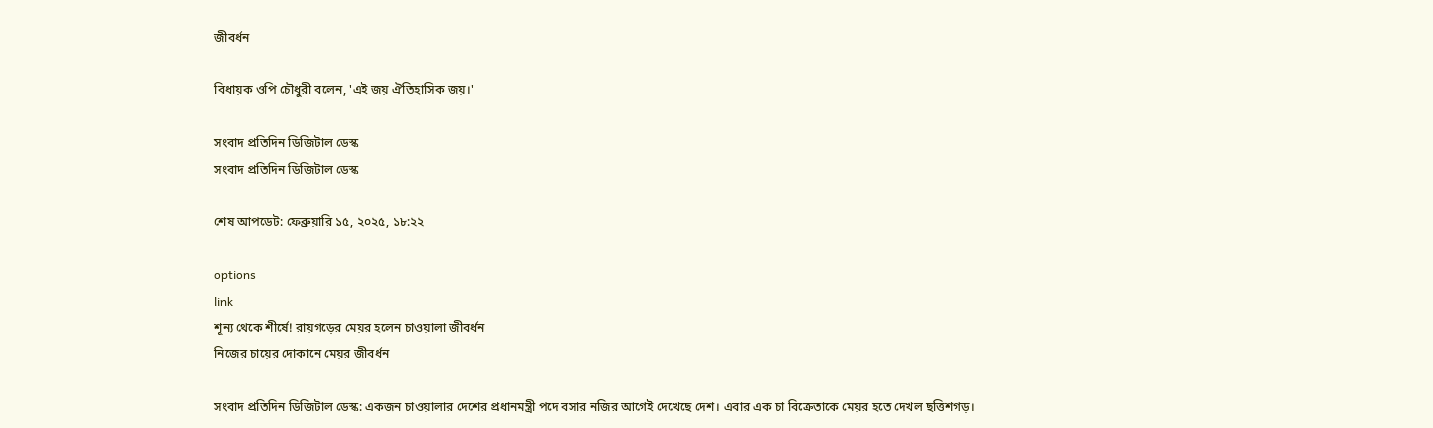জীবর্ধন

বিধায়ক ওপি চৌধুরী বলেন, 'এই জয় ঐতিহাসিক জয়।'

সংবাদ প্রতিদিন ডিজিটাল ডেস্ক
সংবাদ প্রতিদিন ডিজিটাল ডেস্ক

শেষ আপডেট: ফেব্রুয়ারি ১৫, ২০২৫, ১৮:২২

options
link
শূন্য থেকে শীর্ষে! রায়গড়ের মেয়র হলেন চাওয়ালা জীবর্ধন
নিজের চায়ের দোকানে মেয়র জীবর্ধন

সংবাদ প্রতিদিন ডিজিটাল ডেস্ক: একজন চাওয়ালার দেশের প্রধানমন্ত্রী পদে বসার নজির আগেই দেখেছে দেশ। এবার এক চা বিক্রেতাকে মেয়র হতে দেখল ছত্তিশগড়।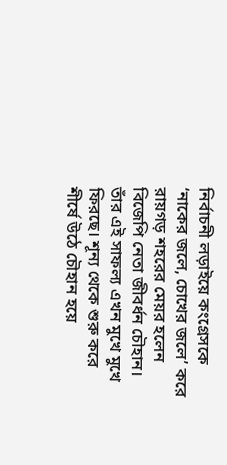নির্বাচনী লড়াইয়ে কংগ্রেসকে ‘নাকের জলে, চোখের জলে’ করে রায়গড় শহরের মেয়র হলেন বিজেপি নেতা জীবর্ধন চৌহান। তাঁর এই সাফল্য এখন মুখে মুখে ফিরছে। শূন্য থেকে শুরু করে শীর্ষে উঠে চৌহান হয়ে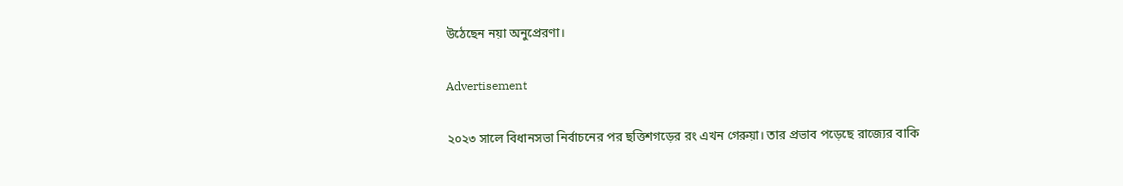উঠেছেন নয়া অনুপ্রেরণা।

Advertisement

২০২৩ সালে বিধানসভা নির্বাচনের পর ছত্তিশগড়ের রং এখন গেরুয়া। তার প্রভাব পড়েছে রাজ্যের বাকি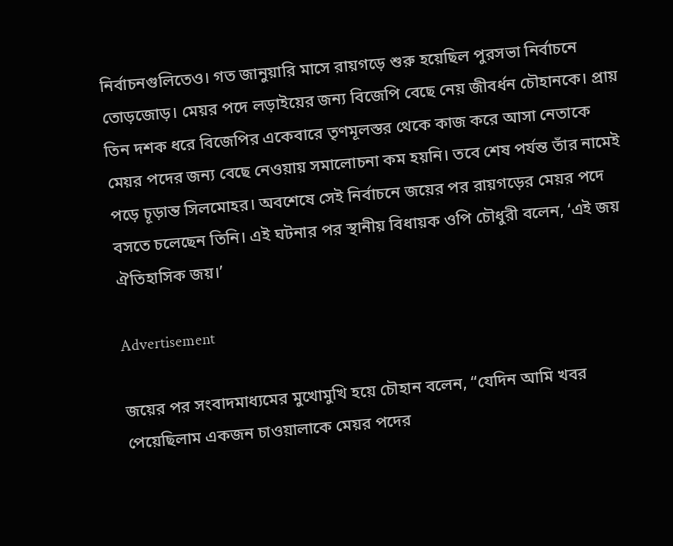নির্বাচনগুলিতেও। গত জানুয়ারি মাসে রায়গড়ে শুরু হয়েছিল পুরসভা নির্বাচনে তোড়জোড়। মেয়র পদে লড়াইয়ের জন্য বিজেপি বেছে নেয় জীবর্ধন চৌহানকে। প্রায় তিন দশক ধরে বিজেপির একেবারে তৃণমূলস্তর থেকে কাজ করে আসা নেতাকে মেয়র পদের জন্য বেছে নেওয়ায় সমালোচনা কম হয়নি। তবে শেষ পর্যন্ত তাঁর নামেই পড়ে চূড়ান্ত সিলমোহর। অবশেষে সেই নির্বাচনে জয়ের পর রায়গড়ের মেয়র পদে বসতে চলেছেন তিনি। এই ঘটনার পর স্থানীয় বিধায়ক ওপি চৌধুরী বলেন, ‘এই জয় ঐতিহাসিক জয়।’

Advertisement

জয়ের পর সংবাদমাধ্যমের মুখোমুখি হয়ে চৌহান বলেন, “যেদিন আমি খবর পেয়েছিলাম একজন চাওয়ালাকে মেয়র পদের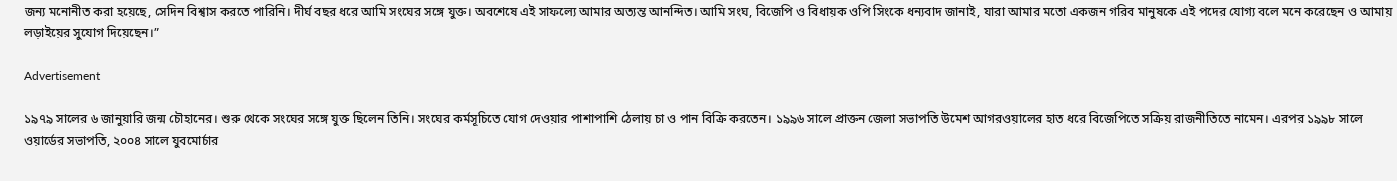জন্য মনোনীত করা হয়েছে, সেদিন বিশ্বাস করতে পারিনি। দীর্ঘ বছর ধরে আমি সংঘের সঙ্গে যুক্ত। অবশেষে এই সাফল্যে আমার অত্যন্ত আনন্দিত। আমি সংঘ, বিজেপি ও বিধায়ক ওপি সিংকে ধন্যবাদ জানাই, যারা আমার মতো একজন গরিব মানুষকে এই পদের যোগ্য বলে মনে করেছেন ও আমায় লড়াইয়ের সুযোগ দিয়েছেন।”

Advertisement

১৯৭৯ সালের ৬ জানুয়ারি জন্ম চৌহানের। শুরু থেকে সংঘের সঙ্গে যুক্ত ছিলেন তিনি। সংঘের কর্মসূচিতে যোগ দেওয়ার পাশাপাশি ঠেলায় চা ও পান বিক্রি করতেন। ১৯৯৬ সালে প্রাক্তন জেলা সভাপতি উমেশ আগরওয়ালের হাত ধরে বিজেপিতে সক্রিয় রাজনীতিতে নামেন। এরপর ১৯৯৮ সালে ওয়ার্ডের সভাপতি, ২০০৪ সালে যুবমোর্চার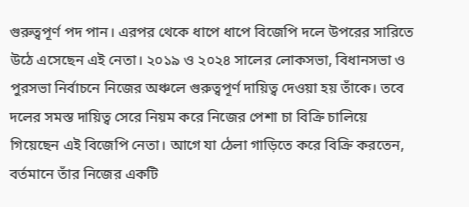গুরুত্বপূর্ণ পদ পান। এরপর থেকে ধাপে ধাপে বিজেপি দলে উপরের সারিতে উঠে এসেছেন এই নেতা। ২০১৯ ও ২০২৪ সালের লোকসভা, বিধানসভা ও পুরসভা নির্বাচনে নিজের অঞ্চলে গুরুত্বপূর্ণ দায়িত্ব দেওয়া হয় তাঁকে। তবে দলের সমস্ত দায়িত্ব সেরে নিয়ম করে নিজের পেশা চা বিক্রি চালিয়ে গিয়েছেন এই বিজেপি নেতা। আগে যা ঠেলা গাড়িতে করে বিক্রি করতেন, বর্তমানে তাঁর নিজের একটি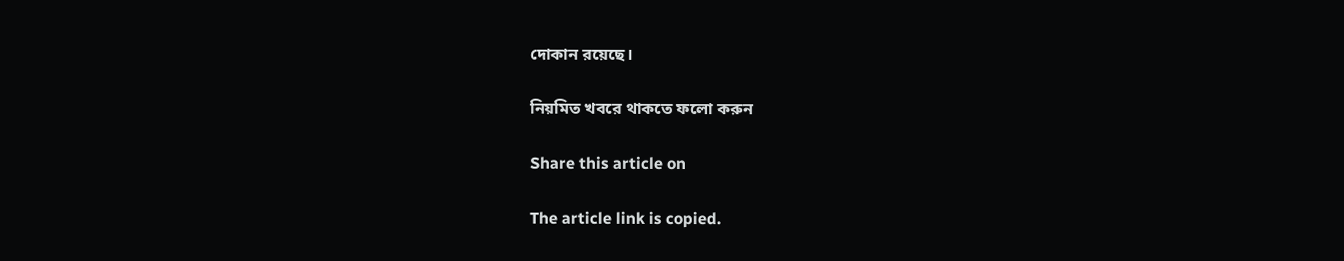দোকান রয়েছে।

নিয়মিত খবরে থাকতে ফলো করুন

Share this article on

The article link is copied.